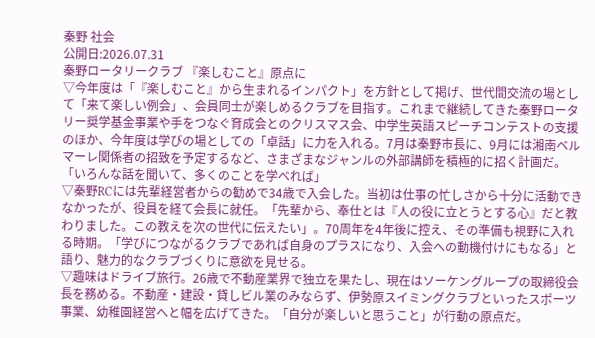秦野 社会
公開日:2026.07.31
秦野ロータリークラブ 『楽しむこと』原点に
▽今年度は「『楽しむこと』から生まれるインパクト」を方針として掲げ、世代間交流の場として「来て楽しい例会」、会員同士が楽しめるクラブを目指す。これまで継続してきた秦野ロータリー奨学基金事業や手をつなぐ育成会とのクリスマス会、中学生英語スピーチコンテストの支援のほか、今年度は学びの場としての「卓話」に力を入れる。7月は秦野市長に、9月には湘南ベルマーレ関係者の招致を予定するなど、さまざまなジャンルの外部講師を積極的に招く計画だ。「いろんな話を聞いて、多くのことを学べれば」
▽秦野RCには先輩経営者からの勧めで34歳で入会した。当初は仕事の忙しさから十分に活動できなかったが、役員を経て会長に就任。「先輩から、奉仕とは『人の役に立とうとする心』だと教わりました。この教えを次の世代に伝えたい」。70周年を4年後に控え、その準備も視野に入れる時期。「学びにつながるクラブであれば自身のプラスになり、入会への動機付けにもなる」と語り、魅力的なクラブづくりに意欲を見せる。
▽趣味はドライブ旅行。26歳で不動産業界で独立を果たし、現在はソーケングループの取締役会長を務める。不動産・建設・貸しビル業のみならず、伊勢原スイミングクラブといったスポーツ事業、幼稚園経営へと幅を広げてきた。「自分が楽しいと思うこと」が行動の原点だ。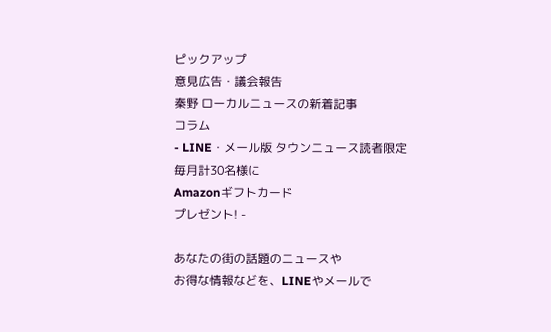ピックアップ
意見広告・議会報告
秦野 ローカルニュースの新着記事
コラム
- LINE・メール版 タウンニュース読者限定
毎月計30名様に
Amazonギフトカード
プレゼント! -

あなたの街の話題のニュースや
お得な情報などを、LINEやメールで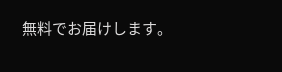無料でお届けします。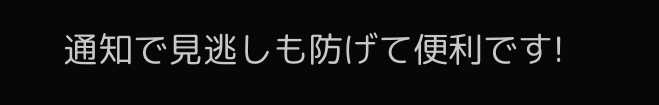通知で見逃しも防げて便利です!